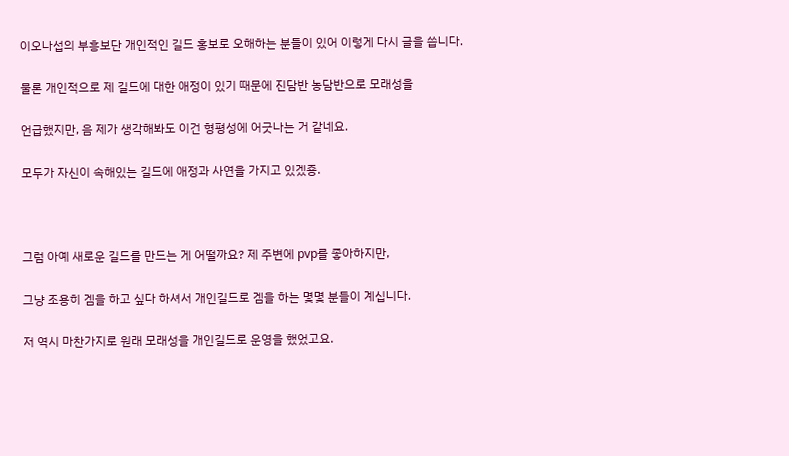이오나섭의 부흥보단 개인적인 길드 홍보로 오해하는 분들이 있어 이렇게 다시 글을 씁니다.

물론 개인적으로 제 길드에 대한 애정이 있기 때문에 진담반 농담반으로 모래성을

언급했지만, 음 제가 생각해봐도 이건 형평성에 어긋나는 거 같네요.

모두가 자신이 속해있는 길드에 애정과 사연을 가지고 있겠죵.



그럼 아예 새로운 길드를 만드는 게 어떨까요? 제 주변에 pvp를 좋아하지만,

그냥 조용히 겜을 하고 싶다 하셔서 개인길드로 겜을 하는 몇몇 분들이 계십니다.

저 역시 마찬가지로 원래 모래성을 개인길드로 운영을 했었고요.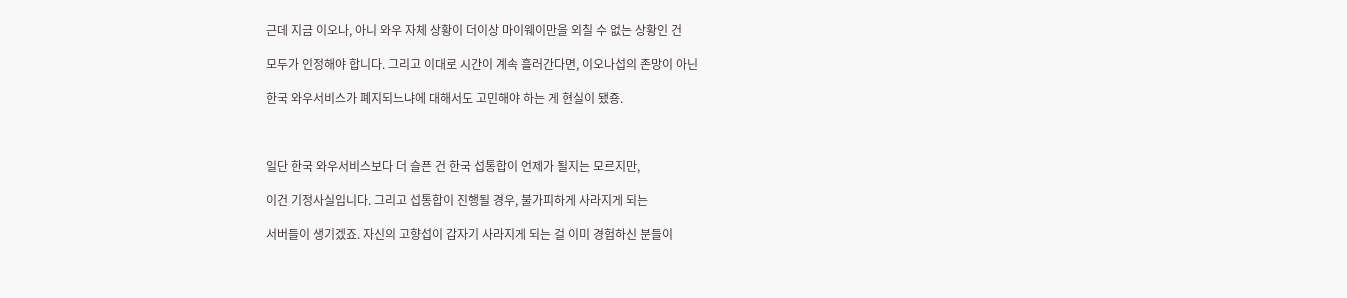근데 지금 이오나, 아니 와우 자체 상황이 더이상 마이웨이만을 외칠 수 없는 상황인 건

모두가 인정해야 합니다. 그리고 이대로 시간이 계속 흘러간다면, 이오나섭의 존망이 아닌

한국 와우서비스가 폐지되느냐에 대해서도 고민해야 하는 게 현실이 됐죵.



일단 한국 와우서비스보다 더 슬픈 건 한국 섭통합이 언제가 될지는 모르지만,

이건 기정사실입니다. 그리고 섭통합이 진행될 경우, 불가피하게 사라지게 되는

서버들이 생기겠죠. 자신의 고향섭이 갑자기 사라지게 되는 걸 이미 경험하신 분들이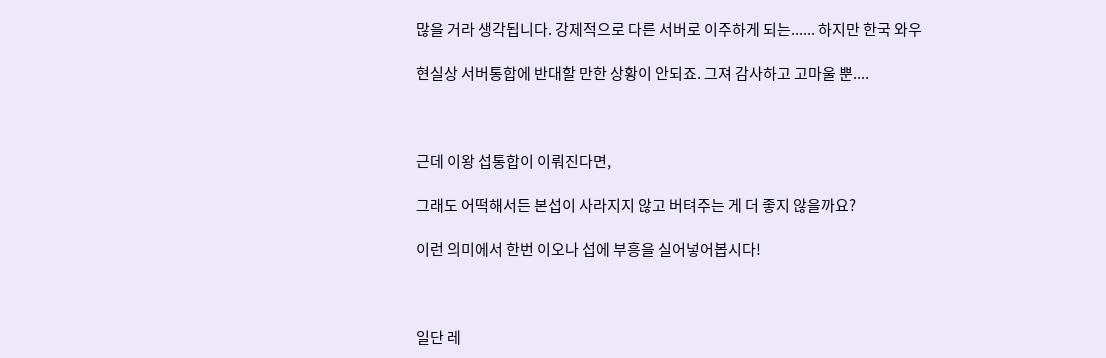많을 거라 생각됩니다. 강제적으로 다른 서버로 이주하게 되는...... 하지만 한국 와우

현실상 서버통합에 반대할 만한 상황이 안되죠. 그져 감사하고 고마울 뿐....



근데 이왕 섭통합이 이뤄진다면,

그래도 어떡해서든 본섭이 사라지지 않고 버텨주는 게 더 좋지 않을까요?

이런 의미에서 한번 이오나 섭에 부흥을 실어넣어봅시다!



일단 레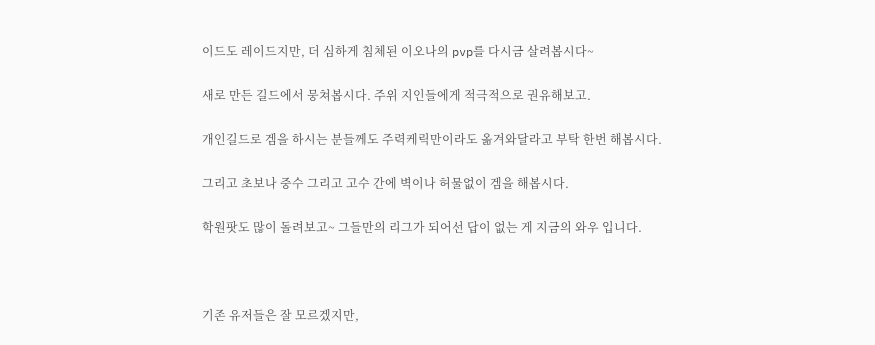이드도 레이드지만, 더 심하게 침체된 이오나의 pvp를 다시금 살려봅시다~

새로 만든 길드에서 뭉쳐봅시다. 주위 지인들에게 적극적으로 권유해보고.

개인길드로 겜을 하시는 분들께도 주력케릭만이라도 옮겨와달라고 부탁 한번 해봅시다.

그리고 초보나 중수 그리고 고수 간에 벽이나 허물없이 겜을 해봅시다.

학원팟도 많이 돌려보고~ 그들만의 리그가 되어선 답이 없는 게 지금의 와우 입니다.



기존 유저들은 잘 모르겠지만,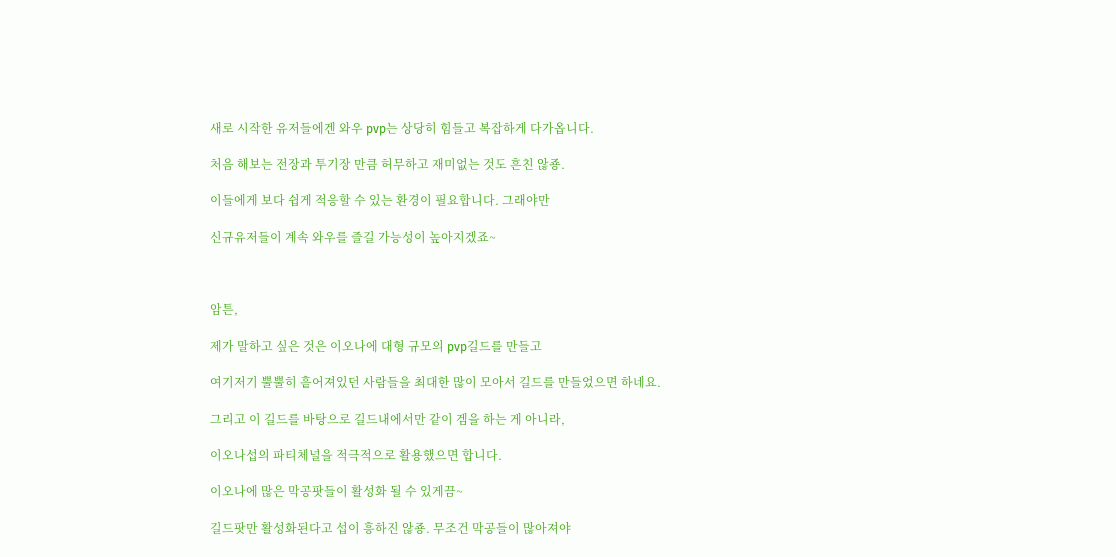새로 시작한 유저들에겐 와우 pvp는 상당히 힘들고 복잡하게 다가옵니다.

처음 해보는 전장과 투기장 만큼 허무하고 재미없는 것도 흔친 않죵.

이들에게 보다 쉽게 적응할 수 있는 환경이 필요합니다. 그래야만

신규유저들이 계속 와우를 즐길 가능성이 높아지겠죠~



암튼,

제가 말하고 싶은 것은 이오나에 대형 규모의 pvp길드를 만들고

여기저기 뿔뿔히 흩어져있던 사람들을 최대한 많이 모아서 길드를 만들었으면 하네요.

그리고 이 길드를 바탕으로 길드내에서만 같이 겜을 하는 게 아니라,

이오나섭의 파티체널을 적극적으로 활용했으면 합니다.

이오나에 많은 막공팟들이 활성화 될 수 있게끔~

길드팟만 활성화된다고 섭이 흥하진 않죵. 무조건 막공들이 많아져야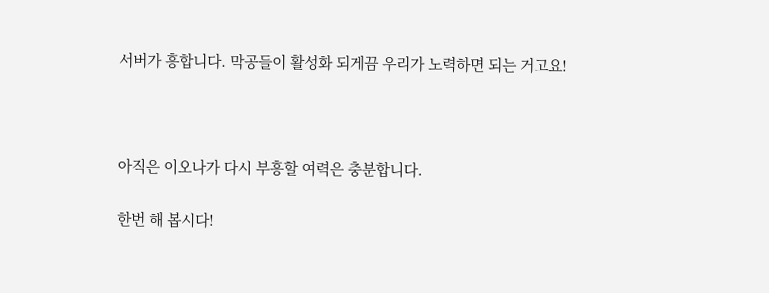서버가 흥합니다. 막공들이 활성화 되게끔 우리가 노력하면 되는 거고요!



아직은 이오나가 다시 부흥할 여력은 충분합니다.

한번 해 봅시다!